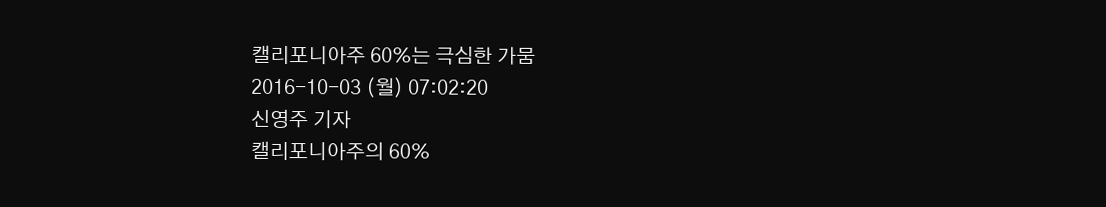캘리포니아주 60%는 극심한 가뭄
2016-10-03 (월) 07:02:20
신영주 기자
캘리포니아주의 60%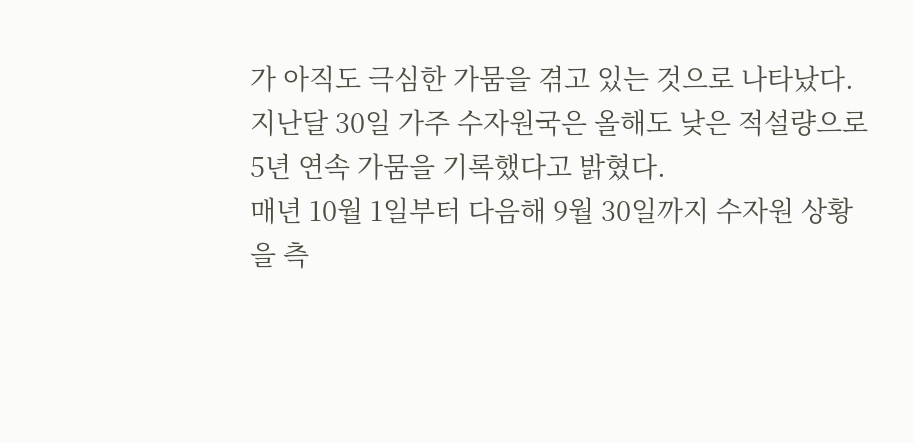가 아직도 극심한 가뭄을 겪고 있는 것으로 나타났다.
지난달 30일 가주 수자원국은 올해도 낮은 적설량으로 5년 연속 가뭄을 기록했다고 밝혔다.
매년 10월 1일부터 다음해 9월 30일까지 수자원 상황을 측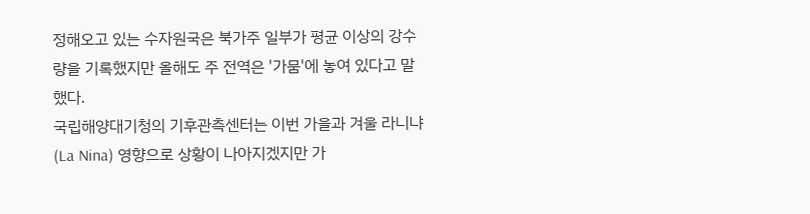정해오고 있는 수자원국은 북가주 일부가 평균 이상의 강수량을 기록했지만 올해도 주 전역은 '가뭄'에 놓여 있다고 말했다.
국립해양대기청의 기후관측센터는 이번 가을과 겨울 라니냐(La Nina) 영향으로 상황이 나아지겠지만 가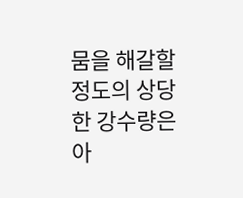뭄을 해갈할 정도의 상당한 강수량은 아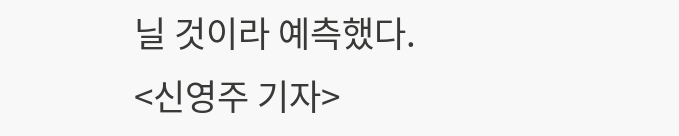닐 것이라 예측했다.
<신영주 기자>